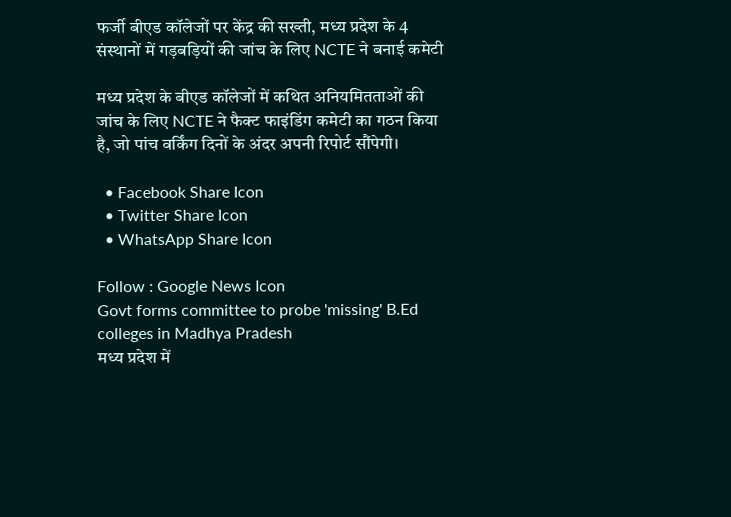फर्जी बीएड कॉलेजों पर केंद्र की सख्ती, मध्य प्रदेश के 4 संस्थानों में गड़बड़ियों की जांच के लिए NCTE ने बनाई कमेटी

मध्य प्रदेश के बीएड कॉलेजों में कथित अनियमितताओं की जांच के लिए NCTE ने फैक्ट फाइंडिंग कमेटी का गठन किया है, जो पांच वर्किंग दिनों के अंदर अपनी रिपोर्ट सौंपेगी।

  • Facebook Share Icon
  • Twitter Share Icon
  • WhatsApp Share Icon

Follow : Google News Icon
Govt forms committee to probe 'missing' B.Ed colleges in Madhya Pradesh
मध्य प्रदेश में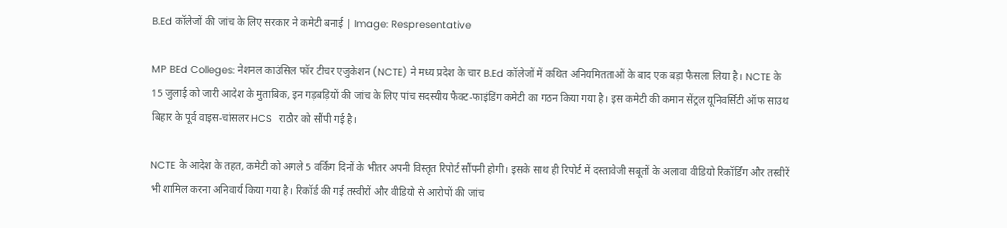B.Ed कॉलेजों की जांच के लिए सरकार ने कमेटी बनाई | Image: Respresentative

MP BEd Colleges: नेशनल काउंसिल फॉर टीचर एजुकेशन (NCTE) ने मध्य प्रदेश के चार B.Ed कॉलेजों में कथित अनियमितताओं के बाद एक बड़ा फैसला लिया है। NCTE के 15 जुलाई को जारी आदेश के मुताबिक, इन गड़बड़ियों की जांच के लिए पांच सदस्यीय फैक्ट-फाइंडिंग कमेटी का गठन किया गया है। इस कमेटी की कमान सेंट्रल यूनिवर्सिटी ऑफ साउथ बिहार के पूर्व वाइस-चांसलर HCS  राठौर को सौंपी गई है।

NCTE के आदेश के तहत, कमेटी को अगले 5 वर्किंग दिनों के भीतर अपनी विस्तृत रिपोर्ट सौंपनी होगी। इसके साथ ही रिपोर्ट में दस्तावेजी सबूतों के अलावा वीडियो रिकॉर्डिंग और तस्वीरें भी शामिल करना अनिवार्य किया गया है। रिकॉर्ड की गई तस्वीरों और वीडियो से आरोपों की जांच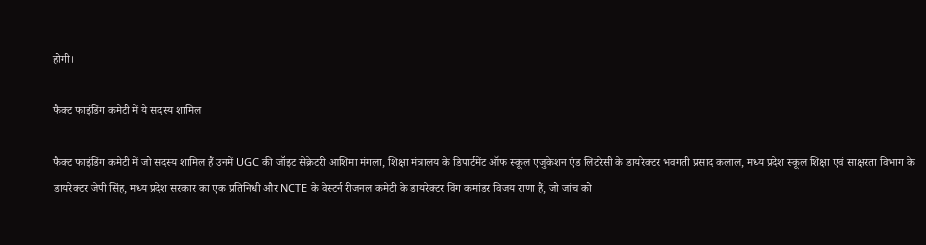होगी।

फैक्ट फाइंडिंग कमेटी में ये सदस्य शामिल

फैक्ट फाइंडिंग कमेटी में जो सदस्य शामिल हैं उनमें UGC की जॉइट सेक्रेटरी आशिमा मंगला, शिक्षा मंत्रालय के डिपार्टमेंट ऑफ स्कूल एजुकेशन एंड लिटरेसी के डायरेक्टर भवगती प्रसाद कलाल, मध्य प्रदेश स्कूल शिक्षा एवं साक्षरता विभाग के डायरेक्टर जेपी सिंह, मध्य प्रदेश सरकार का एक प्रतिनिधी और NCTE के वेस्टर्न रीजनल कमेटी के डायरेक्टर विंग कमांडर विजय राणा हैं, जो जांच को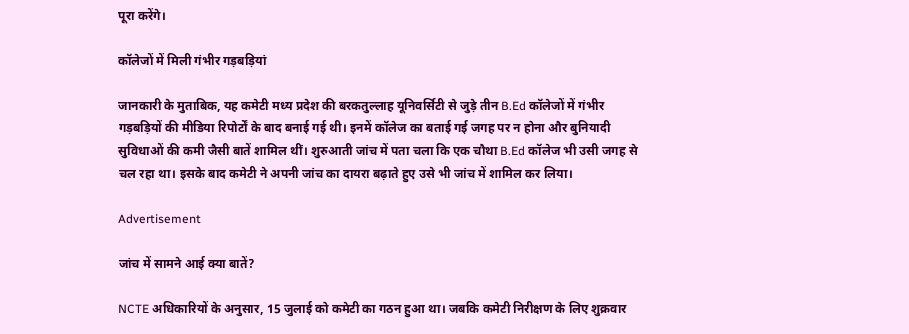पूरा करेंगे।

कॉलेजों में मिली गंभीर गड़बड़ियां

जानकारी के मुताबिक, यह कमेटी मध्य प्रदेश की बरकतुल्लाह यूनिवर्सिटी से जुड़े तीन B.Ed कॉलेजों में गंभीर गड़बड़ियों की मीडिया रिपोर्टों के बाद बनाई गई थी। इनमें कॉलेज का बताई गई जगह पर न होना और बुनियादी सुविधाओं की कमी जैसी बातें शामिल थीं। शुरुआती जांच में पता चला कि एक चौथा B.Ed कॉलेज भी उसी जगह से चल रहा था। इसके बाद कमेटी ने अपनी जांच का दायरा बढ़ाते हुए उसे भी जांच में शामिल कर लिया।

Advertisement

जांच में सामने आई क्या बातें?

NCTE अधिकारियों के अनुसार, 15 जुलाई को कमेटी का गठन हुआ था। जबकि कमेटी निरीक्षण के लिए शुक्रवार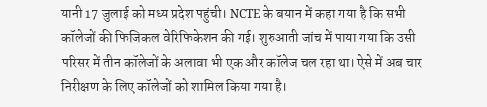यानी 17 जुलाई को मध्य प्रदेश पहुंची। NCTE के बयान में कहा गया है कि सभी कॉलेजों की फिजिकल वेरिफिकेशन की गई। शुरुआती जांच में पाया गया कि उसी परिसर में तीन कॉलेजों के अलावा भी एक और कॉलेज चल रहा था। ऐसे में अब चार निरीक्षण के लिए कॉलेजों को शामिल किया गया है।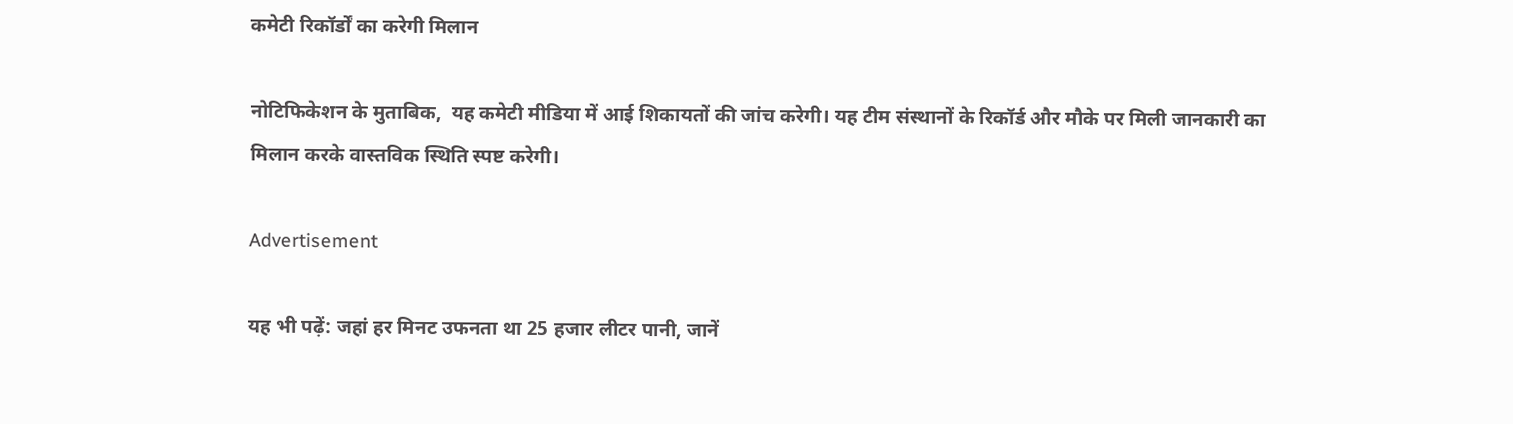कमेटी रिकॉर्डों का करेगी मिलान

नोटिफिकेशन के मुताबिक,  यह कमेटी मीडिया में आई शिकायतों की जांच करेगी। यह टीम संस्थानों के रिकॉर्ड और मौके पर मिली जानकारी का मिलान करके वास्तविक स्थिति स्पष्ट करेगी।

Advertisement

यह भी पढ़ें: जहां हर मिनट उफनता था 25 हजार लीटर पानी, जानें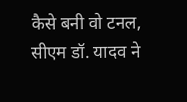कैसे बनी वो टनल, सीएम डॉ. यादव ने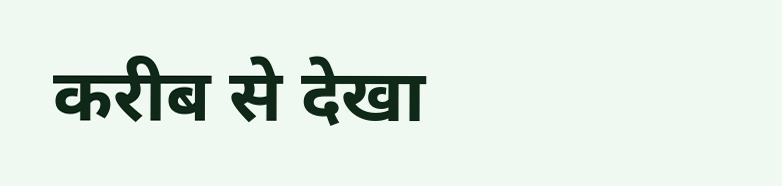करीब से देखा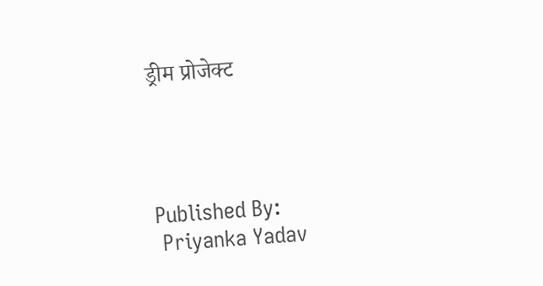ड्रीम प्रोजेक्ट




Published By:
 Priyanka Yadav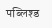पब्लिश्ड